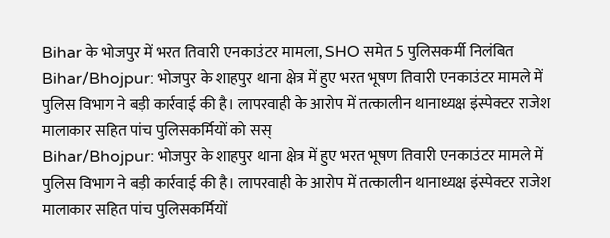Bihar के भोजपुर में भरत तिवारी एनकाउंटर मामला, SHO समेत 5 पुलिसकर्मी निलंबित
Bihar/Bhojpur: भोजपुर के शाहपुर थाना क्षेत्र में हुए भरत भूषण तिवारी एनकाउंटर मामले में पुलिस विभाग ने बड़ी कार्रवाई की है। लापरवाही के आरोप में तत्कालीन थानाध्यक्ष इंस्पेक्टर राजेश मालाकार सहित पांच पुलिसकर्मियों को सस्
Bihar/Bhojpur: भोजपुर के शाहपुर थाना क्षेत्र में हुए भरत भूषण तिवारी एनकाउंटर मामले में पुलिस विभाग ने बड़ी कार्रवाई की है। लापरवाही के आरोप में तत्कालीन थानाध्यक्ष इंस्पेक्टर राजेश मालाकार सहित पांच पुलिसकर्मियों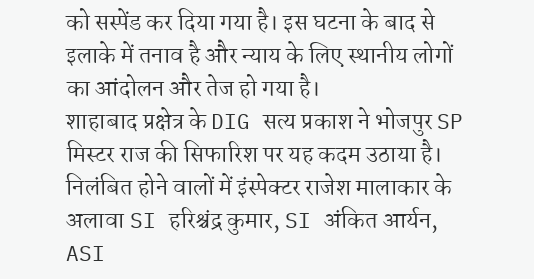को सस्पेंड कर दिया गया है। इस घटना के बाद से इलाके में तनाव है और न्याय के लिए स्थानीय लोगों का आंदोलन और तेज हो गया है।
शाहाबाद प्रक्षेत्र के DIG सत्य प्रकाश ने भोजपुर SP मिस्टर राज की सिफारिश पर यह कदम उठाया है। निलंबित होने वालों में इंस्पेक्टर राजेश मालाकार के अलावा SI हरिश्चंद्र कुमार, SI अंकित आर्यन, ASI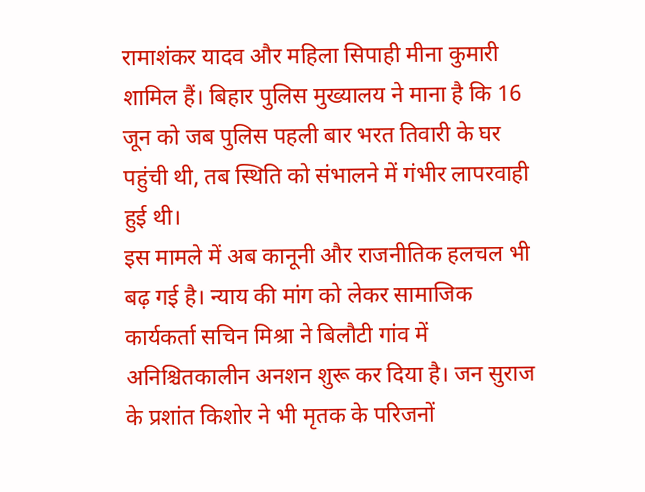रामाशंकर यादव और महिला सिपाही मीना कुमारी शामिल हैं। बिहार पुलिस मुख्यालय ने माना है कि 16 जून को जब पुलिस पहली बार भरत तिवारी के घर पहुंची थी, तब स्थिति को संभालने में गंभीर लापरवाही हुई थी।
इस मामले में अब कानूनी और राजनीतिक हलचल भी बढ़ गई है। न्याय की मांग को लेकर सामाजिक कार्यकर्ता सचिन मिश्रा ने बिलौटी गांव में अनिश्चितकालीन अनशन शुरू कर दिया है। जन सुराज के प्रशांत किशोर ने भी मृतक के परिजनों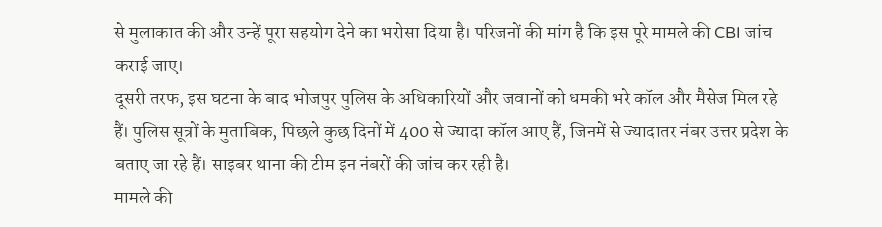से मुलाकात की और उन्हें पूरा सहयोग देने का भरोसा दिया है। परिजनों की मांग है कि इस पूरे मामले की CBI जांच कराई जाए।
दूसरी तरफ, इस घटना के बाद भोजपुर पुलिस के अधिकारियों और जवानों को धमकी भरे कॉल और मैसेज मिल रहे हैं। पुलिस सूत्रों के मुताबिक, पिछले कुछ दिनों में 400 से ज्यादा कॉल आए हैं, जिनमें से ज्यादातर नंबर उत्तर प्रदेश के बताए जा रहे हैं। साइबर थाना की टीम इन नंबरों की जांच कर रही है।
मामले की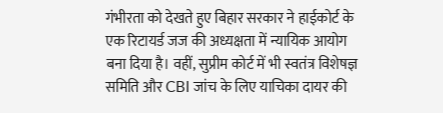गंभीरता को देखते हुए बिहार सरकार ने हाईकोर्ट के एक रिटायर्ड जज की अध्यक्षता में न्यायिक आयोग बना दिया है। वहीं, सुप्रीम कोर्ट में भी स्वतंत्र विशेषज्ञ समिति और CBI जांच के लिए याचिका दायर की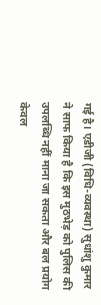गई है। एडीजी (विधि-व्यवस्था) सुधांशु कुमार ने साफ किया है कि इस मुठभेड़ को पुलिस की उपलब्धि नहीं माना जा सकता और बल प्रयोग केवल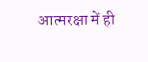आत्मरक्षा में ही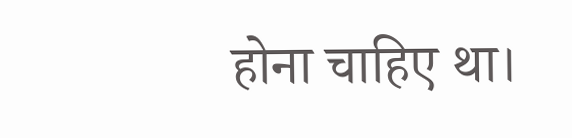होना चाहिए था।